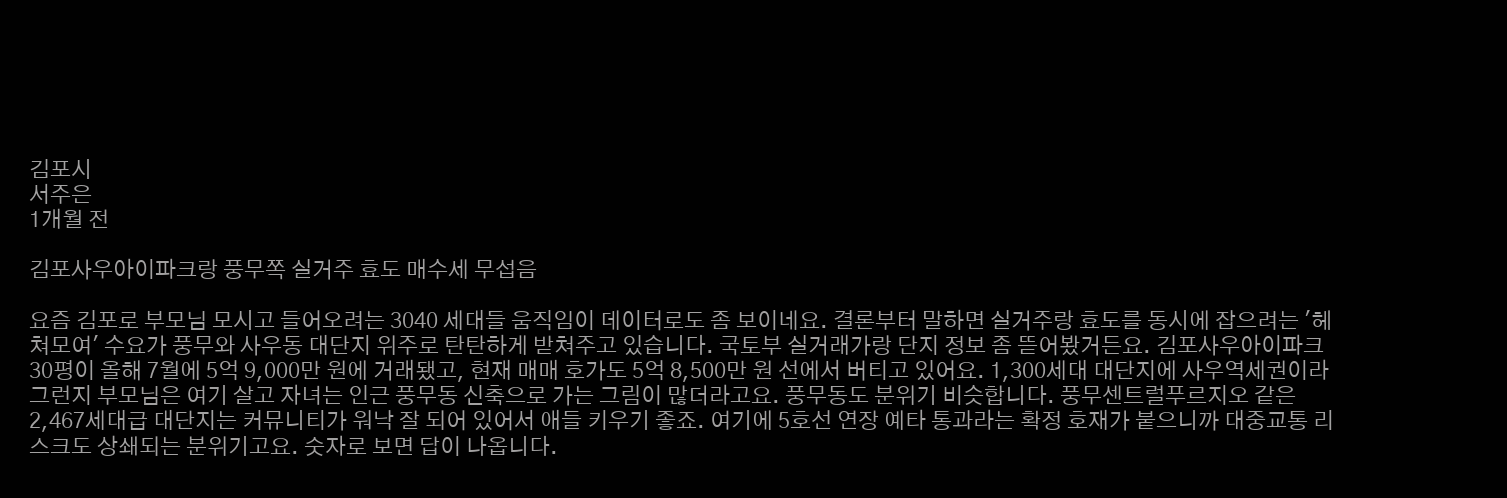김포시
서주은
1개월 전

김포사우아이파크랑 풍무쪽 실거주 효도 매수세 무섭음

요즘 김포로 부모님 모시고 들어오려는 3040 세대들 움직임이 데이터로도 좀 보이네요. 결론부터 말하면 실거주랑 효도를 동시에 잡으려는 '헤쳐모여' 수요가 풍무와 사우동 대단지 위주로 탄탄하게 받쳐주고 있습니다. 국토부 실거래가랑 단지 정보 좀 뜯어봤거든요. 김포사우아이파크 30평이 올해 7월에 5억 9,000만 원에 거래됐고, 현재 매매 호가도 5억 8,500만 원 선에서 버티고 있어요. 1,300세대 대단지에 사우역세권이라 그런지 부모님은 여기 살고 자녀는 인근 풍무동 신축으로 가는 그림이 많더라고요. 풍무동도 분위기 비슷합니다. 풍무센트럴푸르지오 같은 2,467세대급 대단지는 커뮤니티가 워낙 잘 되어 있어서 애들 키우기 좋죠. 여기에 5호선 연장 예타 통과라는 확정 호재가 붙으니까 대중교통 리스크도 상쇄되는 분위기고요. 숫자로 보면 답이 나옵니다.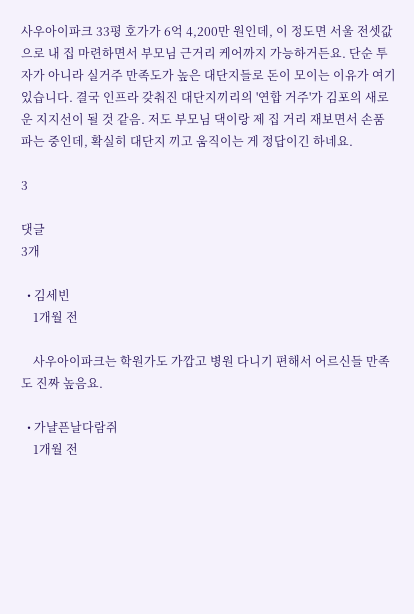사우아이파크 33평 호가가 6억 4,200만 원인데, 이 정도면 서울 전셋값으로 내 집 마련하면서 부모님 근거리 케어까지 가능하거든요. 단순 투자가 아니라 실거주 만족도가 높은 대단지들로 돈이 모이는 이유가 여기 있습니다. 결국 인프라 갖춰진 대단지끼리의 '연합 거주'가 김포의 새로운 지지선이 될 것 같음. 저도 부모님 댁이랑 제 집 거리 재보면서 손품 파는 중인데, 확실히 대단지 끼고 움직이는 게 정답이긴 하네요.

3

댓글
3개

  • 김세빈
    1개월 전

    사우아이파크는 학원가도 가깝고 병원 다니기 편해서 어르신들 만족도 진짜 높음요.

  • 가냘픈날다람쥐
    1개월 전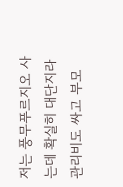저는 풍무푸르지오 사는데 확실히 대단지라 관리비도 싸고 부모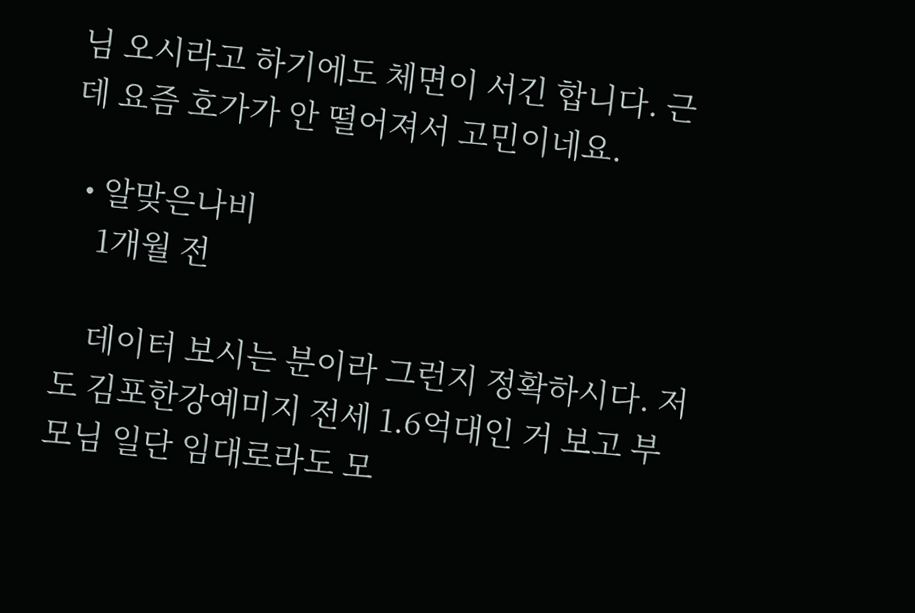님 오시라고 하기에도 체면이 서긴 합니다. 근데 요즘 호가가 안 떨어져서 고민이네요.

  • 알맞은나비
    1개월 전

    데이터 보시는 분이라 그런지 정확하시다. 저도 김포한강예미지 전세 1.6억대인 거 보고 부모님 일단 임대로라도 모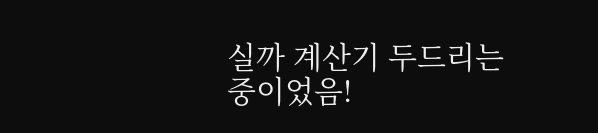실까 계산기 두드리는 중이었음!